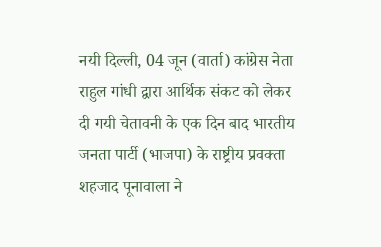नयी दिल्ली, 04 जून (वार्ता) कांग्रेस नेता राहुल गांधी द्वारा आर्थिक संकट को लेकर दी गयी चेतावनी के एक दिन बाद भारतीय जनता पार्टी (भाजपा) के राष्ट्रीय प्रवक्ता शहजाद पूनावाला ने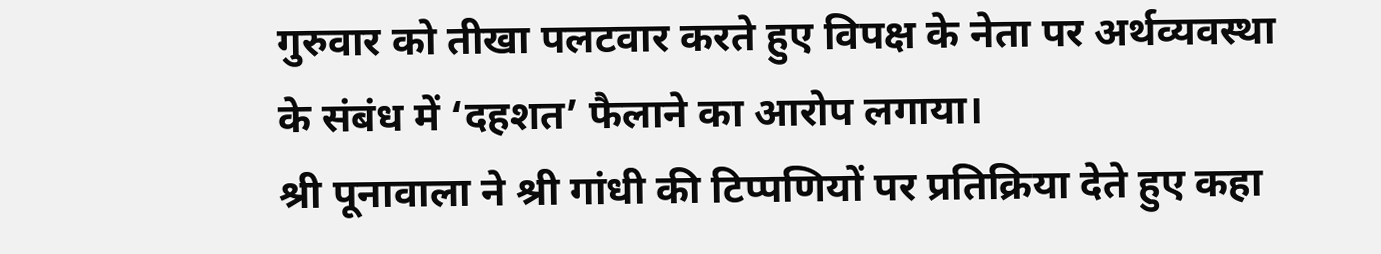गुरुवार को तीखा पलटवार करते हुए विपक्ष के नेता पर अर्थव्यवस्था के संबंध में ‘दहशत’ फैलाने का आरोप लगाया।
श्री पूनावाला ने श्री गांधी की टिप्पणियों पर प्रतिक्रिया देते हुए कहा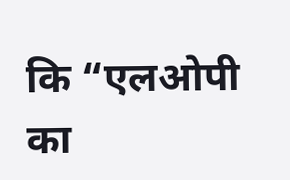कि “एलओपी का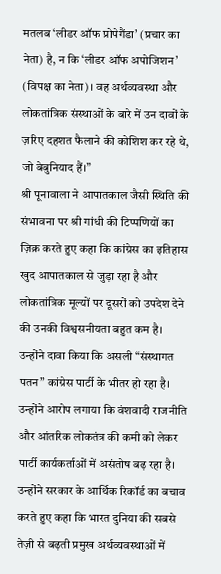मतलब ‘लीडर ऑफ प्रोपेगैंडा’ (प्रचार का नेता) है, न कि ‘लीडर ऑफ अपोजिशन’ (विपक्ष का नेता)। वह अर्थव्यवस्था और लोकतांत्रिक संस्थाओं के बारे में उन दावों के ज़रिए दहशत फैलाने की कोशिश कर रहे थे, जो बेबुनियाद हैं।”
श्री पूनावाला ने आपातकाल जैसी स्थिति की संभावना पर श्री गांधी की टिप्पणियों का ज़िक्र करते हुए कहा कि कांग्रेस का इतिहास खुद आपातकाल से जुड़ा रहा है और लोकतांत्रिक मूल्यों पर दूसरों को उपदेश देने की उनकी विश्वसनीयता बहुत कम है। उन्होंने दावा किया कि असली “संस्थागत पतन” कांग्रेस पार्टी के भीतर हो रहा है। उन्होंने आरोप लगाया कि वंशवादी राजनीति और आंतरिक लोकतंत्र की कमी को लेकर पार्टी कार्यकर्ताओं में असंतोष बढ़ रहा है।
उन्होंने सरकार के आर्थिक रिकॉर्ड का बचाव करते हुए कहा कि भारत दुनिया की सबसे तेज़ी से बढ़ती प्रमुख अर्थव्यवस्थाओं में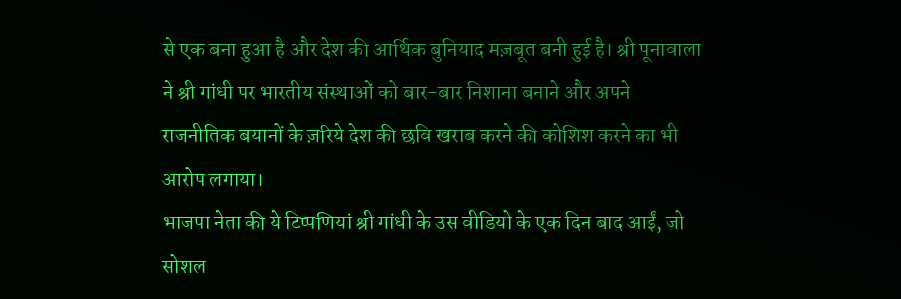से एक बना हुआ है और देश की आर्थिक बुनियाद मज़बूत बनी हुई है। श्री पूनावाला ने श्री गांधी पर भारतीय संस्थाओं को बार-बार निशाना बनाने और अपने राजनीतिक बयानों के ज़रिये देश की छवि खराब करने की कोशिश करने का भी आरोप लगाया।
भाजपा नेता की ये टिप्पणियां श्री गांधी के उस वीडियो के एक दिन बाद आईं, जो सोशल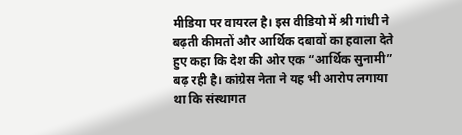मीडिया पर वायरल है। इस वीडियो में श्री गांधी ने बढ़ती कीमतों और आर्थिक दबावों का हवाला देते हुए कहा कि देश की ओर एक “आर्थिक सुनामी” बढ़ रही है। कांग्रेस नेता ने यह भी आरोप लगाया था कि संस्थागत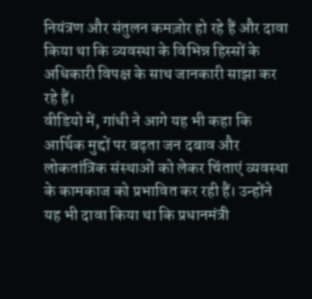नियंत्रण और संतुलन कमज़ोर हो रहे हैं और दावा किया था कि व्यवस्था के विभिन्न हिस्सों के अधिकारी विपक्ष के साथ जानकारी साझा कर रहे हैं।
वीडियो में, गांधी ने आगे यह भी कहा कि आर्थिक मुद्दों पर बढ़ता जन दबाव और लोकतांत्रिक संस्थाओं को लेकर चिंताएं व्यवस्था के कामकाज को प्रभावित कर रही हैं। उन्होंने यह भी दावा किया था कि प्रधानमंत्री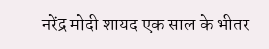नरेंद्र मोदी शायद एक साल के भीतर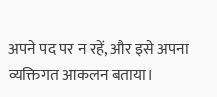अपने पद पर न रहें, और इसे अपना व्यक्तिगत आकलन बताया।